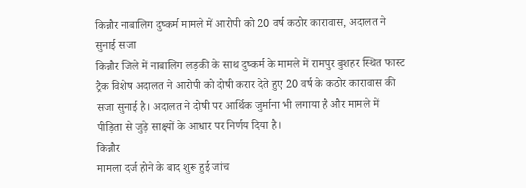किन्नौर नाबालिग दुष्कर्म मामले में आरोपी को 20 वर्ष कठोर कारावास, अदालत ने सुनाई सजा
किन्नौर जिले में नाबालिग लड़की के साथ दुष्कर्म के मामले में रामपुर बुशहर स्थित फास्ट ट्रैक विशेष अदालत ने आरोपी को दोषी करार देते हुए 20 वर्ष के कठोर कारावास की सजा सुनाई है। अदालत ने दोषी पर आर्थिक जुर्माना भी लगाया है और मामले में पीड़िता से जुड़े साक्ष्यों के आधार पर निर्णय दिया है।
किन्नौर
मामला दर्ज होने के बाद शुरू हुई जांच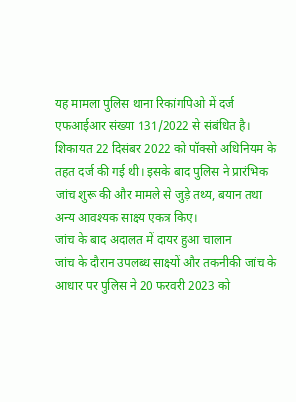यह मामला पुलिस थाना रिकांगपिओ में दर्ज एफआईआर संख्या 131/2022 से संबंधित है। शिकायत 22 दिसंबर 2022 को पॉक्सो अधिनियम के तहत दर्ज की गई थी। इसके बाद पुलिस ने प्रारंभिक जांच शुरू की और मामले से जुड़े तथ्य, बयान तथा अन्य आवश्यक साक्ष्य एकत्र किए।
जांच के बाद अदालत में दायर हुआ चालान
जांच के दौरान उपलब्ध साक्ष्यों और तकनीकी जांच के आधार पर पुलिस ने 20 फरवरी 2023 को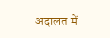अदालत में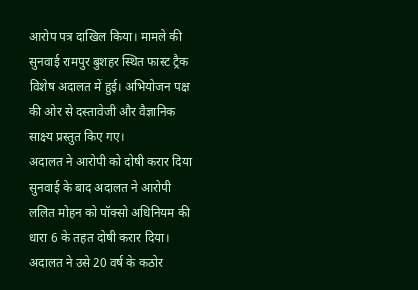आरोप पत्र दाखिल किया। मामले की सुनवाई रामपुर बुशहर स्थित फास्ट ट्रैक विशेष अदालत में हुई। अभियोजन पक्ष की ओर से दस्तावेजी और वैज्ञानिक साक्ष्य प्रस्तुत किए गए।
अदालत ने आरोपी को दोषी करार दिया
सुनवाई के बाद अदालत ने आरोपी ललित मोहन को पॉक्सो अधिनियम की धारा 6 के तहत दोषी करार दिया। अदालत ने उसे 20 वर्ष के कठोर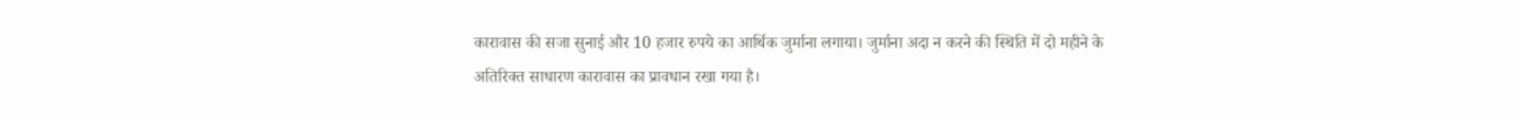कारावास की सजा सुनाई और 10 हजार रुपये का आर्थिक जुर्माना लगाया। जुर्माना अदा न करने की स्थिति में दो महीने के अतिरिक्त साधारण कारावास का प्रावधान रखा गया है।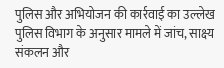पुलिस और अभियोजन की कार्रवाई का उल्लेख
पुलिस विभाग के अनुसार मामले में जांच, साक्ष्य संकलन और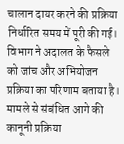चालान दायर करने की प्रक्रिया निर्धारित समय में पूरी की गई। विभाग ने अदालत के फैसले को जांच और अभियोजन प्रक्रिया का परिणाम बताया है। मामले से संबंधित आगे की कानूनी प्रक्रिया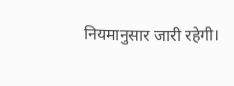नियमानुसार जारी रहेगी।